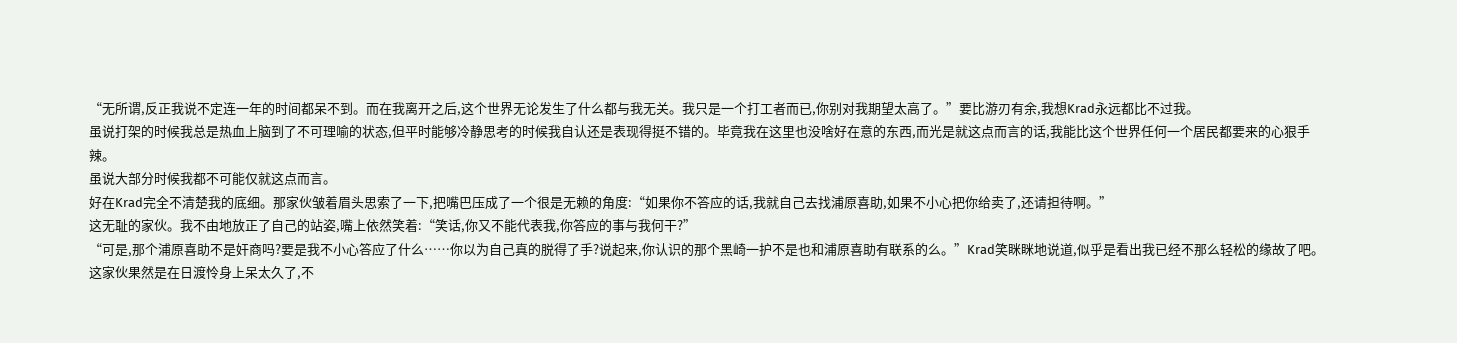“无所谓,反正我说不定连一年的时间都呆不到。而在我离开之后,这个世界无论发生了什么都与我无关。我只是一个打工者而已,你别对我期望太高了。”要比游刃有余,我想Krad永远都比不过我。
虽说打架的时候我总是热血上脑到了不可理喻的状态,但平时能够冷静思考的时候我自认还是表现得挺不错的。毕竟我在这里也没啥好在意的东西,而光是就这点而言的话,我能比这个世界任何一个居民都要来的心狠手辣。
虽说大部分时候我都不可能仅就这点而言。
好在Krad完全不清楚我的底细。那家伙皱着眉头思索了一下,把嘴巴压成了一个很是无赖的角度:“如果你不答应的话,我就自己去找浦原喜助,如果不小心把你给卖了,还请担待啊。”
这无耻的家伙。我不由地放正了自己的站姿,嘴上依然笑着:“笑话,你又不能代表我,你答应的事与我何干?”
“可是,那个浦原喜助不是奸商吗?要是我不小心答应了什么……你以为自己真的脱得了手?说起来,你认识的那个黑崎一护不是也和浦原喜助有联系的么。”Krad笑眯眯地说道,似乎是看出我已经不那么轻松的缘故了吧。这家伙果然是在日渡怜身上呆太久了,不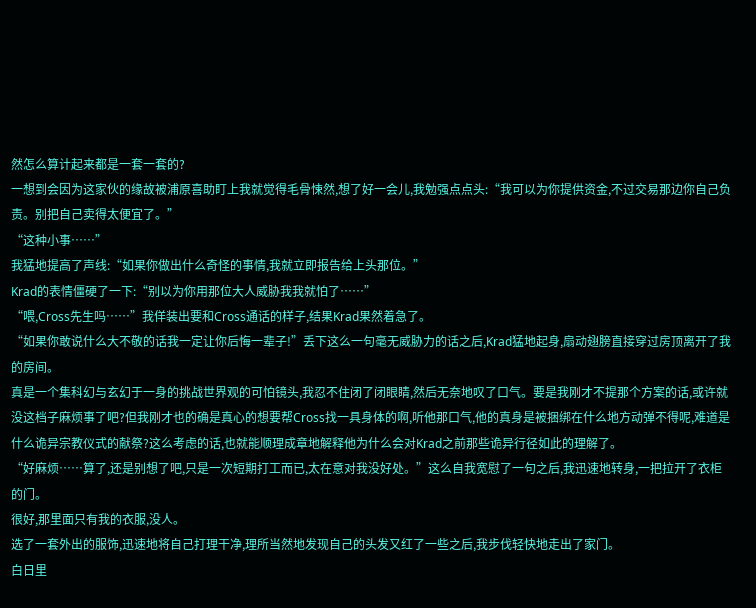然怎么算计起来都是一套一套的?
一想到会因为这家伙的缘故被浦原喜助盯上我就觉得毛骨悚然,想了好一会儿,我勉强点点头:“我可以为你提供资金,不过交易那边你自己负责。别把自己卖得太便宜了。”
“这种小事……”
我猛地提高了声线:“如果你做出什么奇怪的事情,我就立即报告给上头那位。”
Krad的表情僵硬了一下:“别以为你用那位大人威胁我我就怕了……”
“喂,Cross先生吗……”我佯装出要和Cross通话的样子,结果Krad果然着急了。
“如果你敢说什么大不敬的话我一定让你后悔一辈子!”丢下这么一句毫无威胁力的话之后,Krad猛地起身,扇动翅膀直接穿过房顶离开了我的房间。
真是一个集科幻与玄幻于一身的挑战世界观的可怕镜头,我忍不住闭了闭眼睛,然后无奈地叹了口气。要是我刚才不提那个方案的话,或许就没这档子麻烦事了吧?但我刚才也的确是真心的想要帮Cross找一具身体的啊,听他那口气,他的真身是被捆绑在什么地方动弹不得呢,难道是什么诡异宗教仪式的献祭?这么考虑的话,也就能顺理成章地解释他为什么会对Krad之前那些诡异行径如此的理解了。
“好麻烦……算了,还是别想了吧,只是一次短期打工而已,太在意对我没好处。”这么自我宽慰了一句之后,我迅速地转身,一把拉开了衣柜的门。
很好,那里面只有我的衣服,没人。
选了一套外出的服饰,迅速地将自己打理干净,理所当然地发现自己的头发又红了一些之后,我步伐轻快地走出了家门。
白日里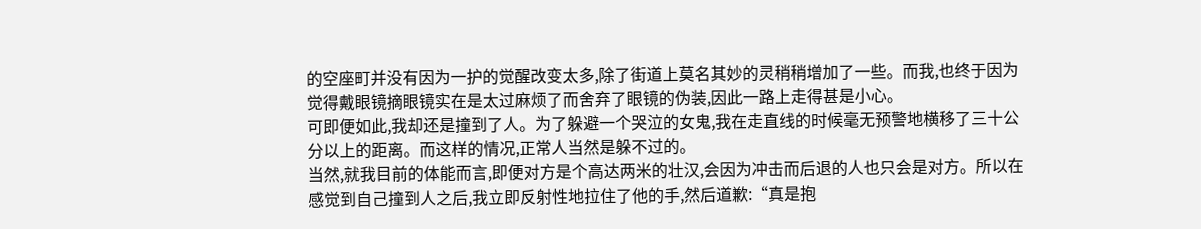的空座町并没有因为一护的觉醒改变太多,除了街道上莫名其妙的灵稍稍增加了一些。而我,也终于因为觉得戴眼镜摘眼镜实在是太过麻烦了而舍弃了眼镜的伪装,因此一路上走得甚是小心。
可即便如此,我却还是撞到了人。为了躲避一个哭泣的女鬼,我在走直线的时候毫无预警地横移了三十公分以上的距离。而这样的情况,正常人当然是躲不过的。
当然,就我目前的体能而言,即便对方是个高达两米的壮汉,会因为冲击而后退的人也只会是对方。所以在感觉到自己撞到人之后,我立即反射性地拉住了他的手,然后道歉:“真是抱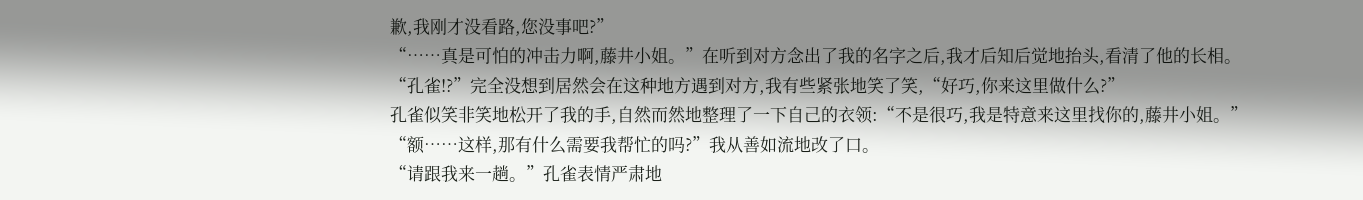歉,我刚才没看路,您没事吧?”
“……真是可怕的冲击力啊,藤井小姐。”在听到对方念出了我的名字之后,我才后知后觉地抬头,看清了他的长相。
“孔雀!?”完全没想到居然会在这种地方遇到对方,我有些紧张地笑了笑,“好巧,你来这里做什么?”
孔雀似笑非笑地松开了我的手,自然而然地整理了一下自己的衣领:“不是很巧,我是特意来这里找你的,藤井小姐。”
“额……这样,那有什么需要我帮忙的吗?”我从善如流地改了口。
“请跟我来一趟。”孔雀表情严肃地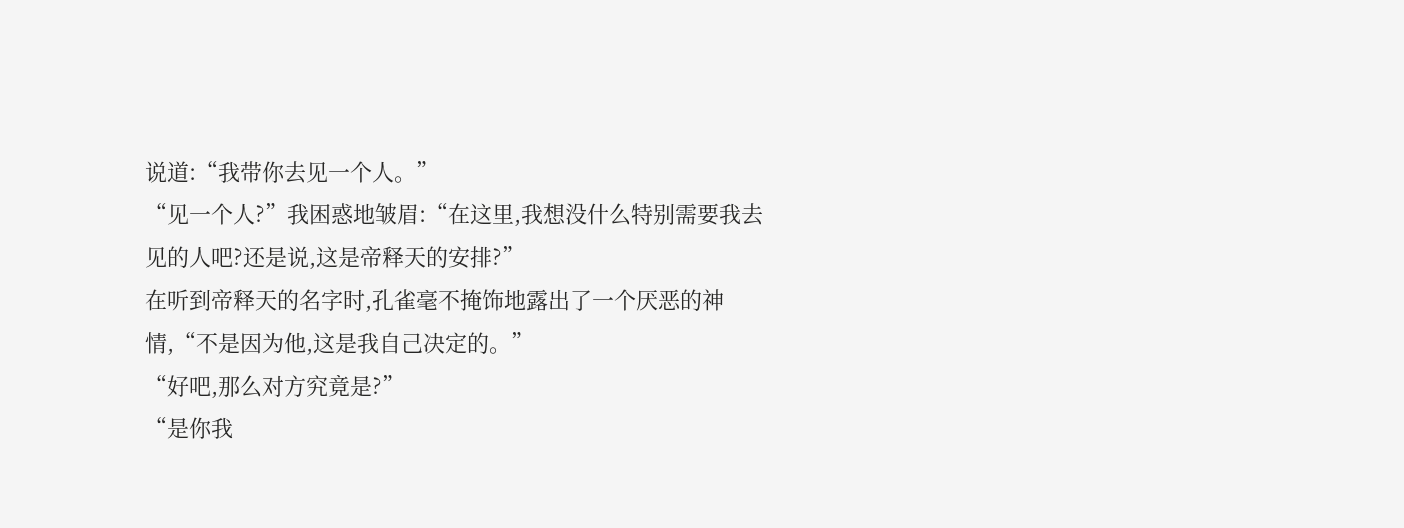说道:“我带你去见一个人。”
“见一个人?”我困惑地皱眉:“在这里,我想没什么特别需要我去见的人吧?还是说,这是帝释天的安排?”
在听到帝释天的名字时,孔雀毫不掩饰地露出了一个厌恶的神情,“不是因为他,这是我自己决定的。”
“好吧,那么对方究竟是?”
“是你我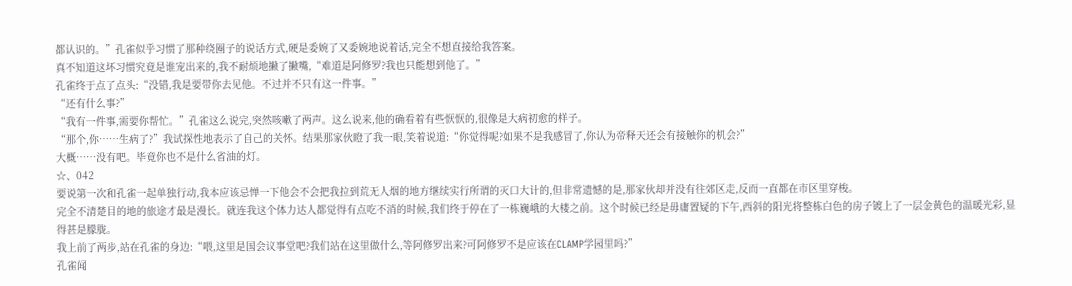都认识的。”孔雀似乎习惯了那种绕圈子的说话方式,硬是委婉了又委婉地说着话,完全不想直接给我答案。
真不知道这坏习惯究竟是谁宠出来的,我不耐烦地撇了撇嘴,“难道是阿修罗?我也只能想到他了。”
孔雀终于点了点头:“没错,我是要带你去见他。不过并不只有这一件事。”
“还有什么事?”
“我有一件事,需要你帮忙。”孔雀这么说完,突然咳嗽了两声。这么说来,他的确看着有些恹恹的,很像是大病初愈的样子。
“那个,你……生病了?”我试探性地表示了自己的关怀。结果那家伙瞪了我一眼,笑着说道:“你觉得呢?如果不是我感冒了,你认为帝释天还会有接触你的机会?”
大概……没有吧。毕竟你也不是什么省油的灯。
☆、042
要说第一次和孔雀一起单独行动,我本应该忌惮一下他会不会把我拉到荒无人烟的地方继续实行所谓的灭口大计的,但非常遗憾的是,那家伙却并没有往郊区走,反而一直都在市区里穿梭。
完全不清楚目的地的旅途才最是漫长。就连我这个体力达人都觉得有点吃不消的时候,我们终于停在了一栋巍峨的大楼之前。这个时候已经是毋庸置疑的下午,西斜的阳光将整栋白色的房子镀上了一层金黄色的温暖光彩,显得甚是朦胧。
我上前了两步,站在孔雀的身边:“喂,这里是国会议事堂吧?我们站在这里做什么,等阿修罗出来?可阿修罗不是应该在CLAMP学园里吗?”
孔雀闻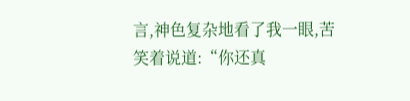言,神色复杂地看了我一眼,苦笑着说道:“你还真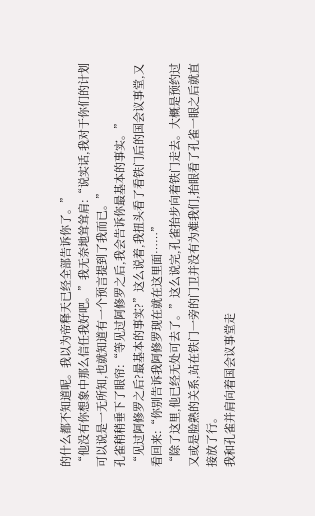的什么都不知道呢。我以为帝释天已经全部告诉你了。”
“他没有你想象中那么信任我好吧。”我无奈地耸耸肩:“说实话,我对于你们的计划可以说是一无所知,也就知道有一个预言提到了我而已。”
孔雀稍稍垂下了眼帘:“等见过阿修罗之后,我会告诉你最基本的事实。”
“见过阿修罗之后?最基本的事实?”这么说着,我扭头看了看铁门后的国会议事堂,又看回来:“你别告诉我阿修罗现在就在这里面……”
“除了这里,他已经无处可去了。”这么说完,孔雀抬步向着铁门走去。大概是预约过又或是脸熟的关系,站在铁门一旁的门卫并没有为难我们,抬眼看了孔雀一眼之后就直接放了行。
我和孔雀并肩向着国会议事堂走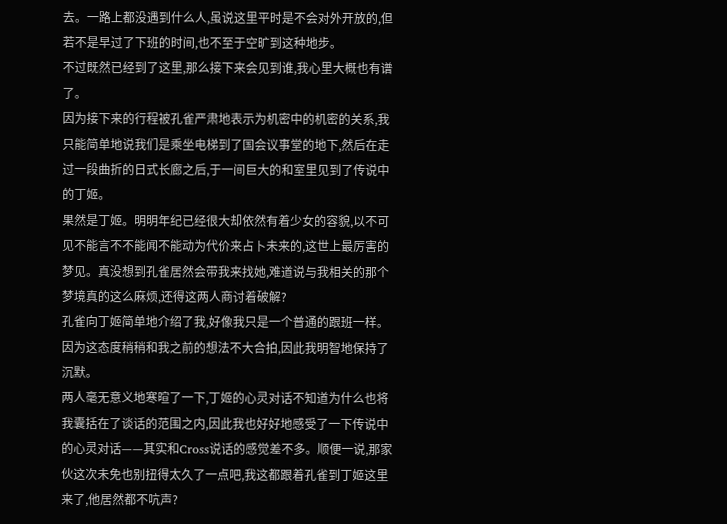去。一路上都没遇到什么人,虽说这里平时是不会对外开放的,但若不是早过了下班的时间,也不至于空旷到这种地步。
不过既然已经到了这里,那么接下来会见到谁,我心里大概也有谱了。
因为接下来的行程被孔雀严肃地表示为机密中的机密的关系,我只能简单地说我们是乘坐电梯到了国会议事堂的地下,然后在走过一段曲折的日式长廊之后,于一间巨大的和室里见到了传说中的丁姬。
果然是丁姬。明明年纪已经很大却依然有着少女的容貌,以不可见不能言不不能闻不能动为代价来占卜未来的,这世上最厉害的梦见。真没想到孔雀居然会带我来找她,难道说与我相关的那个梦境真的这么麻烦,还得这两人商讨着破解?
孔雀向丁姬简单地介绍了我,好像我只是一个普通的跟班一样。因为这态度稍稍和我之前的想法不大合拍,因此我明智地保持了沉默。
两人毫无意义地寒暄了一下,丁姬的心灵对话不知道为什么也将我囊括在了谈话的范围之内,因此我也好好地感受了一下传说中的心灵对话——其实和Cross说话的感觉差不多。顺便一说,那家伙这次未免也别扭得太久了一点吧,我这都跟着孔雀到丁姬这里来了,他居然都不吭声?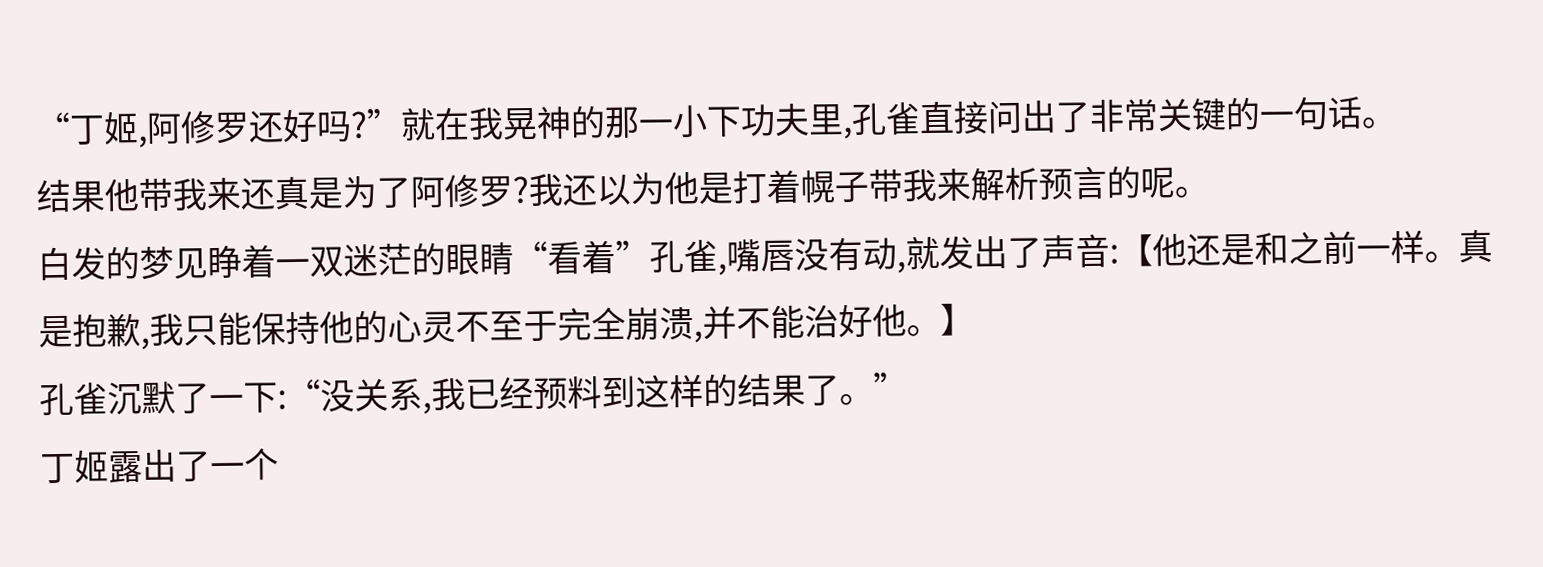“丁姬,阿修罗还好吗?”就在我晃神的那一小下功夫里,孔雀直接问出了非常关键的一句话。
结果他带我来还真是为了阿修罗?我还以为他是打着幌子带我来解析预言的呢。
白发的梦见睁着一双迷茫的眼睛“看着”孔雀,嘴唇没有动,就发出了声音:【他还是和之前一样。真是抱歉,我只能保持他的心灵不至于完全崩溃,并不能治好他。】
孔雀沉默了一下:“没关系,我已经预料到这样的结果了。”
丁姬露出了一个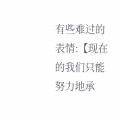有些难过的表情:【现在的我们只能努力地承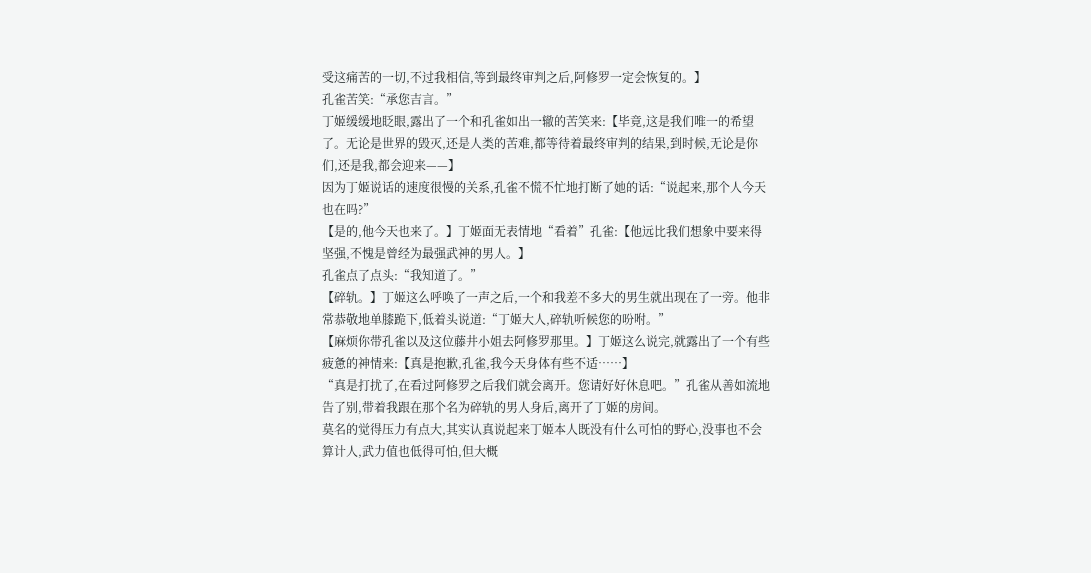受这痛苦的一切,不过我相信,等到最终审判之后,阿修罗一定会恢复的。】
孔雀苦笑:“承您吉言。”
丁姬缓缓地眨眼,露出了一个和孔雀如出一辙的苦笑来:【毕竟,这是我们唯一的希望了。无论是世界的毁灭,还是人类的苦难,都等待着最终审判的结果,到时候,无论是你们,还是我,都会迎来——】
因为丁姬说话的速度很慢的关系,孔雀不慌不忙地打断了她的话:“说起来,那个人今天也在吗?”
【是的,他今天也来了。】丁姬面无表情地“看着”孔雀:【他远比我们想象中要来得坚强,不愧是曾经为最强武神的男人。】
孔雀点了点头:“我知道了。”
【碎轨。】丁姬这么呼唤了一声之后,一个和我差不多大的男生就出现在了一旁。他非常恭敬地单膝跪下,低着头说道:“丁姬大人,碎轨听候您的吩咐。”
【麻烦你带孔雀以及这位藤井小姐去阿修罗那里。】丁姬这么说完,就露出了一个有些疲惫的神情来:【真是抱歉,孔雀,我今天身体有些不适……】
“真是打扰了,在看过阿修罗之后我们就会离开。您请好好休息吧。”孔雀从善如流地告了别,带着我跟在那个名为碎轨的男人身后,离开了丁姬的房间。
莫名的觉得压力有点大,其实认真说起来丁姬本人既没有什么可怕的野心,没事也不会算计人,武力值也低得可怕,但大概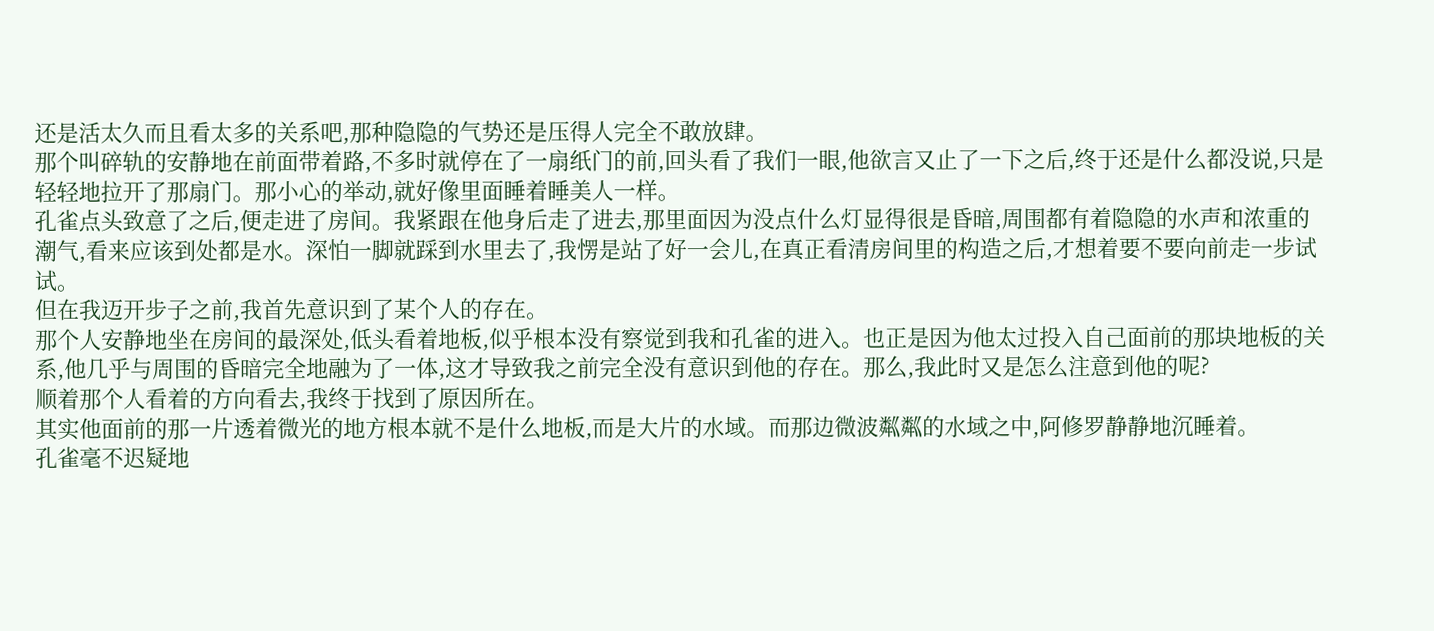还是活太久而且看太多的关系吧,那种隐隐的气势还是压得人完全不敢放肆。
那个叫碎轨的安静地在前面带着路,不多时就停在了一扇纸门的前,回头看了我们一眼,他欲言又止了一下之后,终于还是什么都没说,只是轻轻地拉开了那扇门。那小心的举动,就好像里面睡着睡美人一样。
孔雀点头致意了之后,便走进了房间。我紧跟在他身后走了进去,那里面因为没点什么灯显得很是昏暗,周围都有着隐隐的水声和浓重的潮气,看来应该到处都是水。深怕一脚就踩到水里去了,我愣是站了好一会儿,在真正看清房间里的构造之后,才想着要不要向前走一步试试。
但在我迈开步子之前,我首先意识到了某个人的存在。
那个人安静地坐在房间的最深处,低头看着地板,似乎根本没有察觉到我和孔雀的进入。也正是因为他太过投入自己面前的那块地板的关系,他几乎与周围的昏暗完全地融为了一体,这才导致我之前完全没有意识到他的存在。那么,我此时又是怎么注意到他的呢?
顺着那个人看着的方向看去,我终于找到了原因所在。
其实他面前的那一片透着微光的地方根本就不是什么地板,而是大片的水域。而那边微波粼粼的水域之中,阿修罗静静地沉睡着。
孔雀毫不迟疑地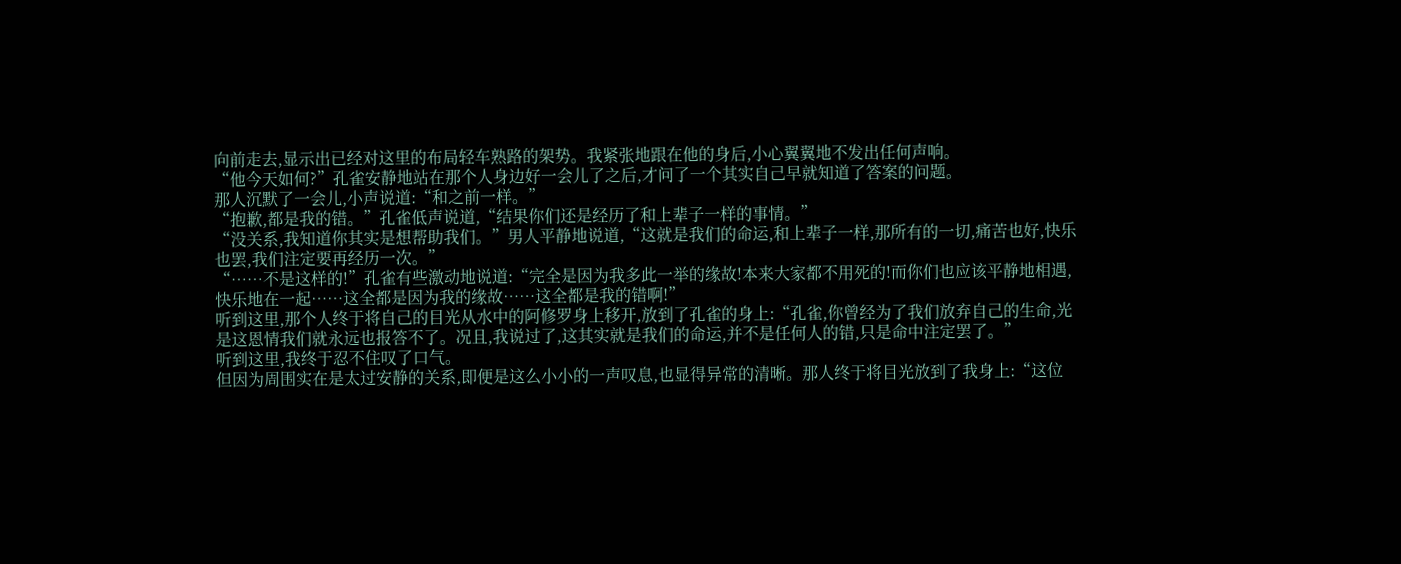向前走去,显示出已经对这里的布局轻车熟路的架势。我紧张地跟在他的身后,小心翼翼地不发出任何声响。
“他今天如何?”孔雀安静地站在那个人身边好一会儿了之后,才问了一个其实自己早就知道了答案的问题。
那人沉默了一会儿,小声说道:“和之前一样。”
“抱歉,都是我的错。”孔雀低声说道,“结果你们还是经历了和上辈子一样的事情。”
“没关系,我知道你其实是想帮助我们。”男人平静地说道,“这就是我们的命运,和上辈子一样,那所有的一切,痛苦也好,快乐也罢,我们注定要再经历一次。”
“……不是这样的!”孔雀有些激动地说道:“完全是因为我多此一举的缘故!本来大家都不用死的!而你们也应该平静地相遇,快乐地在一起……这全都是因为我的缘故……这全都是我的错啊!”
听到这里,那个人终于将自己的目光从水中的阿修罗身上移开,放到了孔雀的身上:“孔雀,你曾经为了我们放弃自己的生命,光是这恩情我们就永远也报答不了。况且,我说过了,这其实就是我们的命运,并不是任何人的错,只是命中注定罢了。”
听到这里,我终于忍不住叹了口气。
但因为周围实在是太过安静的关系,即便是这么小小的一声叹息,也显得异常的清晰。那人终于将目光放到了我身上:“这位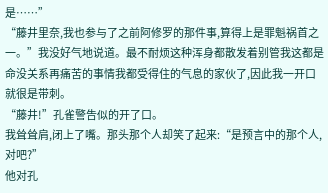是……”
“藤井里奈,我也参与了之前阿修罗的那件事,算得上是罪魁祸首之一。”我没好气地说道。最不耐烦这种浑身都散发着别管我这都是命没关系再痛苦的事情我都受得住的气息的家伙了,因此我一开口就很是带刺。
“藤井!”孔雀警告似的开了口。
我耸耸肩,闭上了嘴。那头那个人却笑了起来:“是预言中的那个人,对吧?”
他对孔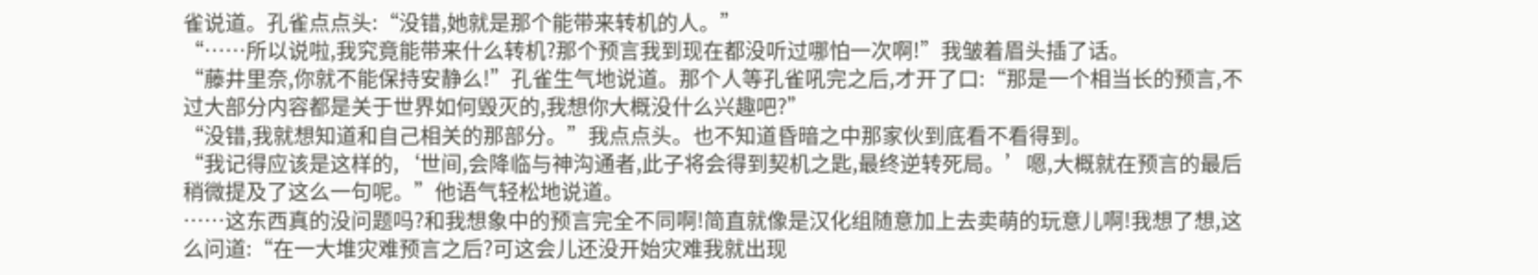雀说道。孔雀点点头:“没错,她就是那个能带来转机的人。”
“……所以说啦,我究竟能带来什么转机?那个预言我到现在都没听过哪怕一次啊!”我皱着眉头插了话。
“藤井里奈,你就不能保持安静么!”孔雀生气地说道。那个人等孔雀吼完之后,才开了口:“那是一个相当长的预言,不过大部分内容都是关于世界如何毁灭的,我想你大概没什么兴趣吧?”
“没错,我就想知道和自己相关的那部分。”我点点头。也不知道昏暗之中那家伙到底看不看得到。
“我记得应该是这样的,‘世间,会降临与神沟通者,此子将会得到契机之匙,最终逆转死局。’嗯,大概就在预言的最后稍微提及了这么一句呢。”他语气轻松地说道。
……这东西真的没问题吗?和我想象中的预言完全不同啊!简直就像是汉化组随意加上去卖萌的玩意儿啊!我想了想,这么问道:“在一大堆灾难预言之后?可这会儿还没开始灾难我就出现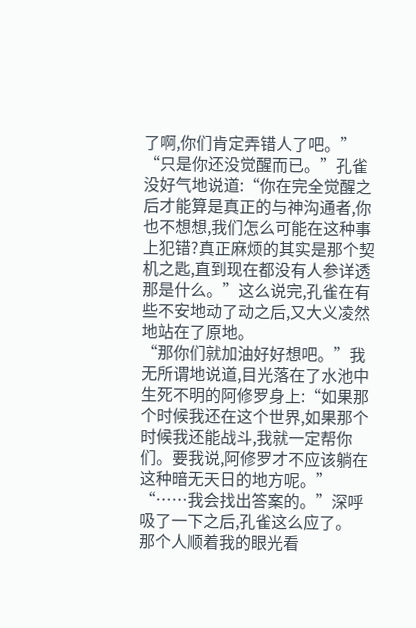了啊,你们肯定弄错人了吧。”
“只是你还没觉醒而已。”孔雀没好气地说道:“你在完全觉醒之后才能算是真正的与神沟通者,你也不想想,我们怎么可能在这种事上犯错?真正麻烦的其实是那个契机之匙,直到现在都没有人参详透那是什么。”这么说完,孔雀在有些不安地动了动之后,又大义凌然地站在了原地。
“那你们就加油好好想吧。”我无所谓地说道,目光落在了水池中生死不明的阿修罗身上:“如果那个时候我还在这个世界,如果那个时候我还能战斗,我就一定帮你们。要我说,阿修罗才不应该躺在这种暗无天日的地方呢。”
“……我会找出答案的。”深呼吸了一下之后,孔雀这么应了。
那个人顺着我的眼光看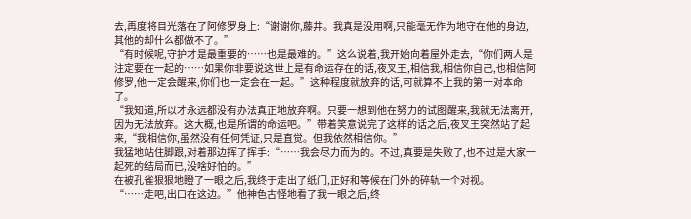去,再度将目光落在了阿修罗身上:“谢谢你,藤井。我真是没用啊,只能毫无作为地守在他的身边,其他的却什么都做不了。”
“有时候呢,守护才是最重要的……也是最难的。”这么说着,我开始向着屋外走去,“你们两人是注定要在一起的……如果你非要说这世上是有命运存在的话,夜叉王,相信我,相信你自己,也相信阿修罗,他一定会醒来,你们也一定会在一起。”这种程度就放弃的话,可就算不上我的第一对本命了。
“我知道,所以才永远都没有办法真正地放弃啊。只要一想到他在努力的试图醒来,我就无法离开,因为无法放弃。这大概,也是所谓的命运吧。”带着笑意说完了这样的话之后,夜叉王突然站了起来,“我相信你,虽然没有任何凭证,只是直觉。但我依然相信你。”
我猛地站住脚跟,对着那边挥了挥手:“……我会尽力而为的。不过,真要是失败了,也不过是大家一起死的结局而已,没啥好怕的。”
在被孔雀狠狠地瞪了一眼之后,我终于走出了纸门,正好和等候在门外的碎轨一个对视。
“……走吧,出口在这边。”他神色古怪地看了我一眼之后,终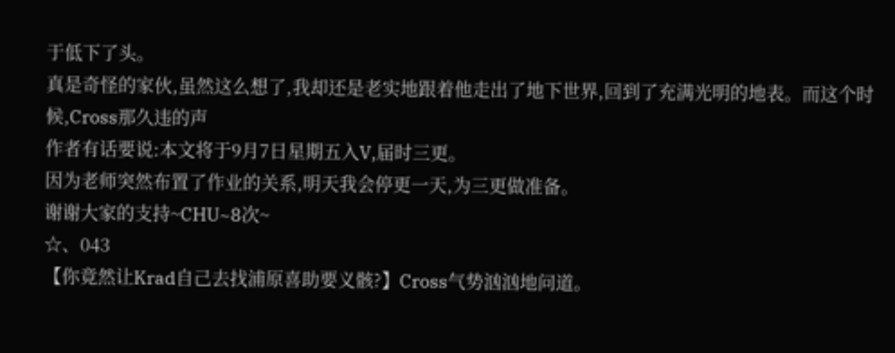于低下了头。
真是奇怪的家伙,虽然这么想了,我却还是老实地跟着他走出了地下世界,回到了充满光明的地表。而这个时候,Cross那久违的声
作者有话要说:本文将于9月7日星期五入V,届时三更。
因为老师突然布置了作业的关系,明天我会停更一天,为三更做准备。
谢谢大家的支持~CHU~8次~
☆、043
【你竟然让Krad自己去找浦原喜助要义骸?】Cross气势汹汹地问道。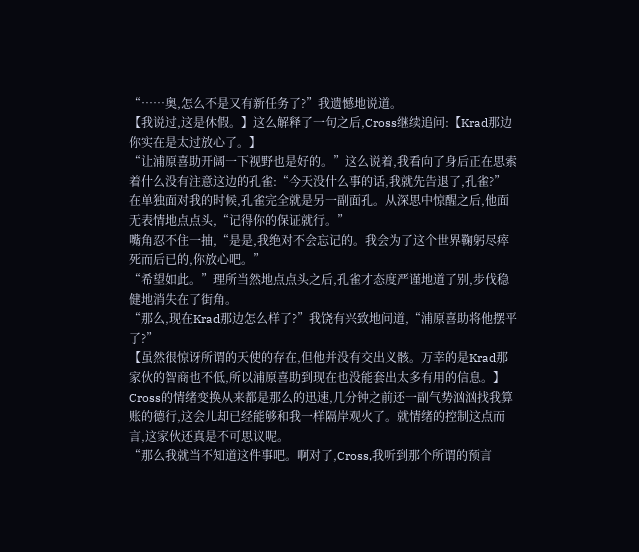“……奥,怎么不是又有新任务了?”我遗憾地说道。
【我说过,这是休假。】这么解释了一句之后,Cross继续追问:【Krad那边你实在是太过放心了。】
“让浦原喜助开阔一下视野也是好的。”这么说着,我看向了身后正在思索着什么没有注意这边的孔雀:“今天没什么事的话,我就先告退了,孔雀?”
在单独面对我的时候,孔雀完全就是另一副面孔。从深思中惊醒之后,他面无表情地点点头,“记得你的保证就行。”
嘴角忍不住一抽,“是是,我绝对不会忘记的。我会为了这个世界鞠躬尽瘁死而后已的,你放心吧。”
“希望如此。”理所当然地点点头之后,孔雀才态度严谨地道了别,步伐稳健地消失在了街角。
“那么,现在Krad那边怎么样了?”我饶有兴致地问道,“浦原喜助将他摆平了?”
【虽然很惊讶所谓的天使的存在,但他并没有交出义骸。万幸的是Krad那家伙的智商也不低,所以浦原喜助到现在也没能套出太多有用的信息。】Cross的情绪变换从来都是那么的迅速,几分钟之前还一副气势汹汹找我算账的德行,这会儿却已经能够和我一样隔岸观火了。就情绪的控制这点而言,这家伙还真是不可思议呢。
“那么我就当不知道这件事吧。啊对了,Cross,我听到那个所谓的预言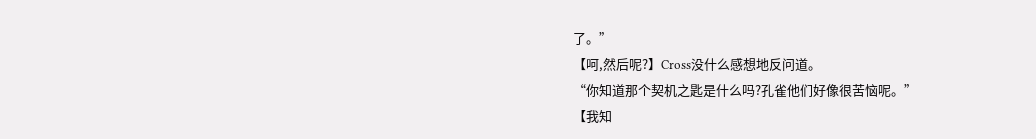了。”
【呵,然后呢?】Cross没什么感想地反问道。
“你知道那个契机之匙是什么吗?孔雀他们好像很苦恼呢。”
【我知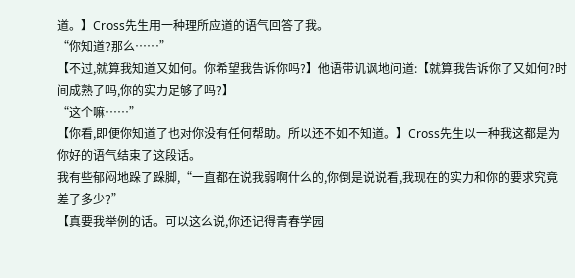道。】Cross先生用一种理所应道的语气回答了我。
“你知道?那么……”
【不过,就算我知道又如何。你希望我告诉你吗?】他语带讥讽地问道:【就算我告诉你了又如何?时间成熟了吗,你的实力足够了吗?】
“这个嘛……”
【你看,即便你知道了也对你没有任何帮助。所以还不如不知道。】Cross先生以一种我这都是为你好的语气结束了这段话。
我有些郁闷地跺了跺脚,“一直都在说我弱啊什么的,你倒是说说看,我现在的实力和你的要求究竟差了多少?”
【真要我举例的话。可以这么说,你还记得青春学园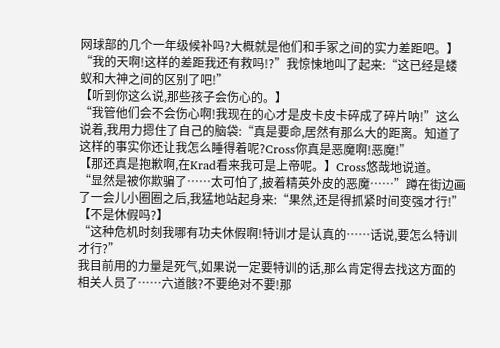网球部的几个一年级候补吗?大概就是他们和手冢之间的实力差距吧。】
“我的天啊!这样的差距我还有救吗!?”我惊悚地叫了起来:“这已经是蝼蚁和大神之间的区别了吧!”
【听到你这么说,那些孩子会伤心的。】
“我管他们会不会伤心啊!我现在的心才是皮卡皮卡碎成了碎片呐!”这么说着,我用力摁住了自己的脑袋:“真是要命,居然有那么大的距离。知道了这样的事实你还让我怎么睡得着呢?Cross你真是恶魔啊!恶魔!”
【那还真是抱歉啊,在Krad看来我可是上帝呢。】Cross悠哉地说道。
“显然是被你欺骗了……太可怕了,披着精英外皮的恶魔……”蹲在街边画了一会儿小圈圈之后,我猛地站起身来:“果然,还是得抓紧时间变强才行!”
【不是休假吗?】
“这种危机时刻我哪有功夫休假啊!特训才是认真的……话说,要怎么特训才行?”
我目前用的力量是死气,如果说一定要特训的话,那么肯定得去找这方面的相关人员了……六道骸?不要绝对不要!那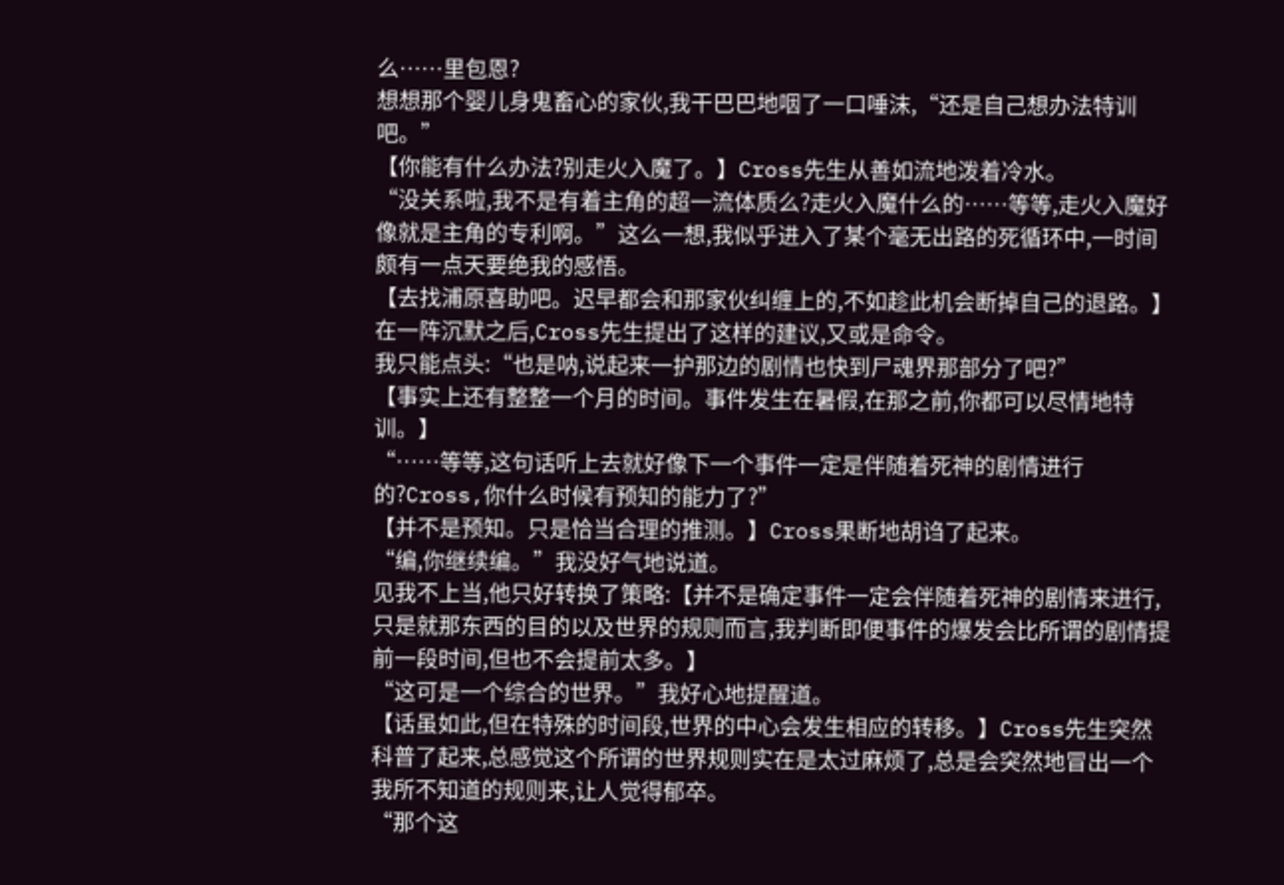么……里包恩?
想想那个婴儿身鬼畜心的家伙,我干巴巴地咽了一口唾沫,“还是自己想办法特训吧。”
【你能有什么办法?别走火入魔了。】Cross先生从善如流地泼着冷水。
“没关系啦,我不是有着主角的超一流体质么?走火入魔什么的……等等,走火入魔好像就是主角的专利啊。”这么一想,我似乎进入了某个毫无出路的死循环中,一时间颇有一点天要绝我的感悟。
【去找浦原喜助吧。迟早都会和那家伙纠缠上的,不如趁此机会断掉自己的退路。】在一阵沉默之后,Cross先生提出了这样的建议,又或是命令。
我只能点头:“也是呐,说起来一护那边的剧情也快到尸魂界那部分了吧?”
【事实上还有整整一个月的时间。事件发生在暑假,在那之前,你都可以尽情地特训。】
“……等等,这句话听上去就好像下一个事件一定是伴随着死神的剧情进行的?Cross,你什么时候有预知的能力了?”
【并不是预知。只是恰当合理的推测。】Cross果断地胡诌了起来。
“编,你继续编。”我没好气地说道。
见我不上当,他只好转换了策略:【并不是确定事件一定会伴随着死神的剧情来进行,只是就那东西的目的以及世界的规则而言,我判断即便事件的爆发会比所谓的剧情提前一段时间,但也不会提前太多。】
“这可是一个综合的世界。”我好心地提醒道。
【话虽如此,但在特殊的时间段,世界的中心会发生相应的转移。】Cross先生突然科普了起来,总感觉这个所谓的世界规则实在是太过麻烦了,总是会突然地冒出一个我所不知道的规则来,让人觉得郁卒。
“那个这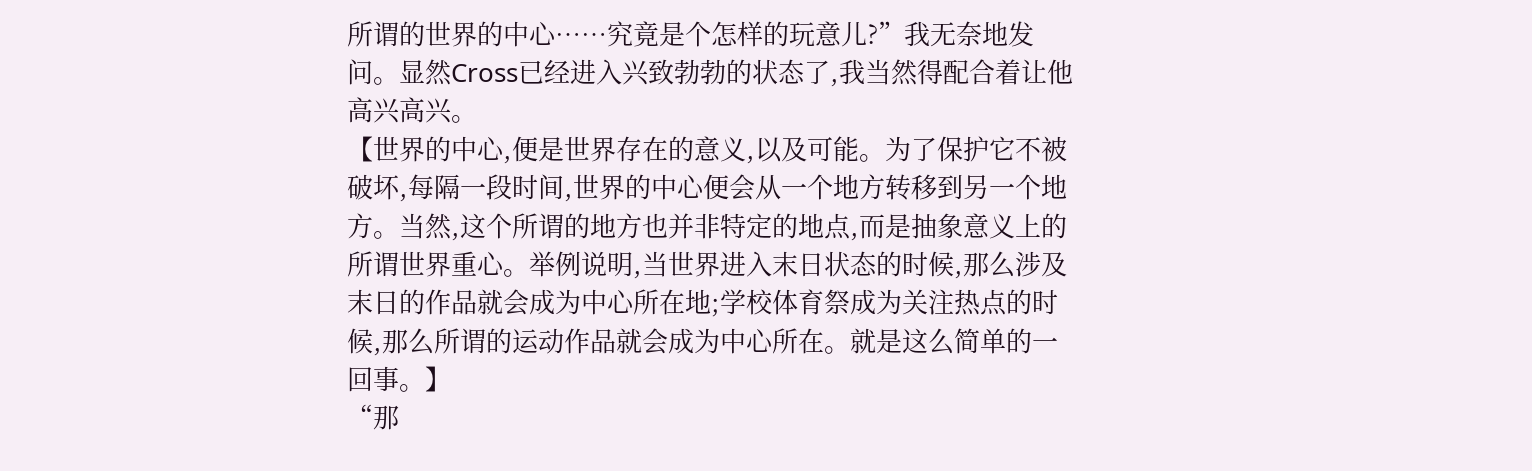所谓的世界的中心……究竟是个怎样的玩意儿?”我无奈地发问。显然Cross已经进入兴致勃勃的状态了,我当然得配合着让他高兴高兴。
【世界的中心,便是世界存在的意义,以及可能。为了保护它不被破坏,每隔一段时间,世界的中心便会从一个地方转移到另一个地方。当然,这个所谓的地方也并非特定的地点,而是抽象意义上的所谓世界重心。举例说明,当世界进入末日状态的时候,那么涉及末日的作品就会成为中心所在地;学校体育祭成为关注热点的时候,那么所谓的运动作品就会成为中心所在。就是这么简单的一回事。】
“那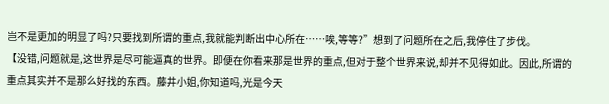岂不是更加的明显了吗?只要找到所谓的重点,我就能判断出中心所在……唉,等等?”想到了问题所在之后,我停住了步伐。
【没错,问题就是,这世界是尽可能逼真的世界。即便在你看来那是世界的重点,但对于整个世界来说,却并不见得如此。因此,所谓的重点其实并不是那么好找的东西。藤井小姐,你知道吗,光是今天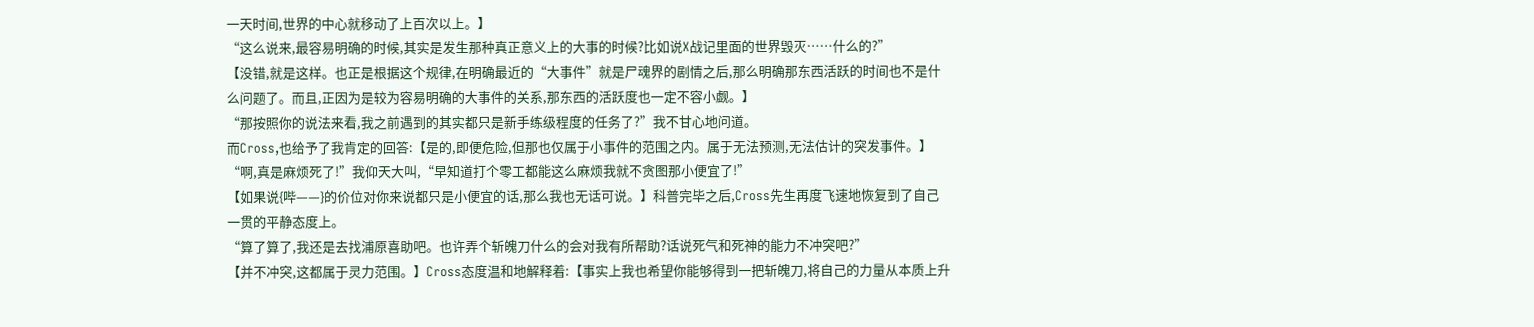一天时间,世界的中心就移动了上百次以上。】
“这么说来,最容易明确的时候,其实是发生那种真正意义上的大事的时候?比如说X战记里面的世界毁灭……什么的?”
【没错,就是这样。也正是根据这个规律,在明确最近的“大事件”就是尸魂界的剧情之后,那么明确那东西活跃的时间也不是什么问题了。而且,正因为是较为容易明确的大事件的关系,那东西的活跃度也一定不容小觑。】
“那按照你的说法来看,我之前遇到的其实都只是新手练级程度的任务了?”我不甘心地问道。
而Cross,也给予了我肯定的回答:【是的,即便危险,但那也仅属于小事件的范围之内。属于无法预测,无法估计的突发事件。】
“啊,真是麻烦死了!”我仰天大叫,“早知道打个零工都能这么麻烦我就不贪图那小便宜了!”
【如果说{哔——}的价位对你来说都只是小便宜的话,那么我也无话可说。】科普完毕之后,Cross先生再度飞速地恢复到了自己一贯的平静态度上。
“算了算了,我还是去找浦原喜助吧。也许弄个斩魄刀什么的会对我有所帮助?话说死气和死神的能力不冲突吧?”
【并不冲突,这都属于灵力范围。】Cross态度温和地解释着:【事实上我也希望你能够得到一把斩魄刀,将自己的力量从本质上升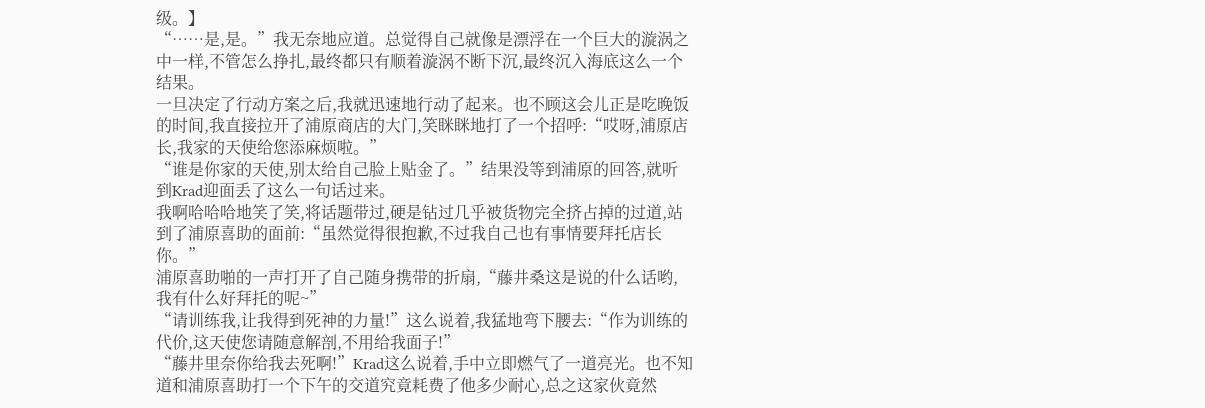级。】
“……是,是。”我无奈地应道。总觉得自己就像是漂浮在一个巨大的漩涡之中一样,不管怎么挣扎,最终都只有顺着漩涡不断下沉,最终沉入海底这么一个结果。
一旦决定了行动方案之后,我就迅速地行动了起来。也不顾这会儿正是吃晚饭的时间,我直接拉开了浦原商店的大门,笑眯眯地打了一个招呼:“哎呀,浦原店长,我家的天使给您添麻烦啦。”
“谁是你家的天使,别太给自己脸上贴金了。”结果没等到浦原的回答,就听到Krad迎面丢了这么一句话过来。
我啊哈哈哈地笑了笑,将话题带过,硬是钻过几乎被货物完全挤占掉的过道,站到了浦原喜助的面前:“虽然觉得很抱歉,不过我自己也有事情要拜托店长你。”
浦原喜助啪的一声打开了自己随身携带的折扇,“藤井桑这是说的什么话哟,我有什么好拜托的呢~”
“请训练我,让我得到死神的力量!”这么说着,我猛地弯下腰去:“作为训练的代价,这天使您请随意解剖,不用给我面子!”
“藤井里奈你给我去死啊!”Krad这么说着,手中立即燃气了一道亮光。也不知道和浦原喜助打一个下午的交道究竟耗费了他多少耐心,总之这家伙竟然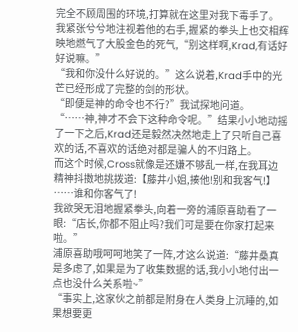完全不顾周围的环境,打算就在这里对我下毒手了。
我紧张兮兮地注视着他的右手,握紧的拳头上也交相辉映地燃气了大股金色的死气,“别这样啊,Krad,有话好好说嘛。”
“我和你没什么好说的。”这么说着,Krad手中的光芒已经形成了完整的剑的形状。
“即便是神的命令也不行?”我试探地问道。
“……神,神才不会下这种命令呢。”结果小小地动摇了一下之后,Krad还是毅然决然地走上了只听自己喜欢的话,不喜欢的话绝对都是骗人的不归路上。
而这个时候,Cross就像是还嫌不够乱一样,在我耳边精神抖擞地挑拨道:【藤井小姐,揍他!别和我客气!】
……谁和你客气了!
我欲哭无泪地握紧拳头,向着一旁的浦原喜助看了一眼:“店长,你都不阻止吗?我们可是要在你家打起来啦。”
浦原喜助哦呵呵地笑了一阵,才这么说道:“藤井桑真是多虑了,如果是为了收集数据的话,我小小地付出一点也没什么关系啦~”
“事实上,这家伙之前都是附身在人类身上沉睡的,如果想要更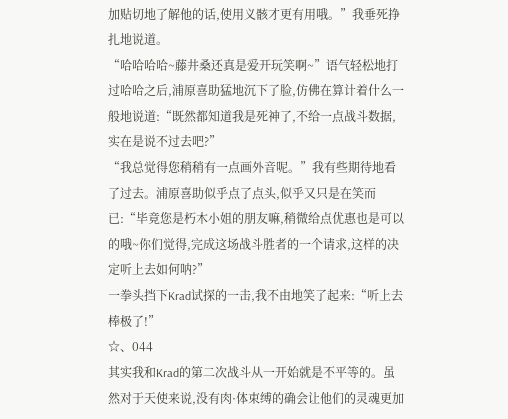加贴切地了解他的话,使用义骸才更有用哦。”我垂死挣扎地说道。
“哈哈哈哈~藤井桑还真是爱开玩笑啊~”语气轻松地打过哈哈之后,浦原喜助猛地沉下了脸,仿佛在算计着什么一般地说道:“既然都知道我是死神了,不给一点战斗数据,实在是说不过去吧?”
“我总觉得您稍稍有一点画外音呢。”我有些期待地看了过去。浦原喜助似乎点了点头,似乎又只是在笑而已:“毕竟您是朽木小姐的朋友嘛,稍微给点优惠也是可以的哦~你们觉得,完成这场战斗胜者的一个请求,这样的决定听上去如何呐?”
一拳头挡下Krad试探的一击,我不由地笑了起来:“听上去棒极了!”
☆、044
其实我和Krad的第二次战斗从一开始就是不平等的。虽然对于天使来说,没有肉·体束缚的确会让他们的灵魂更加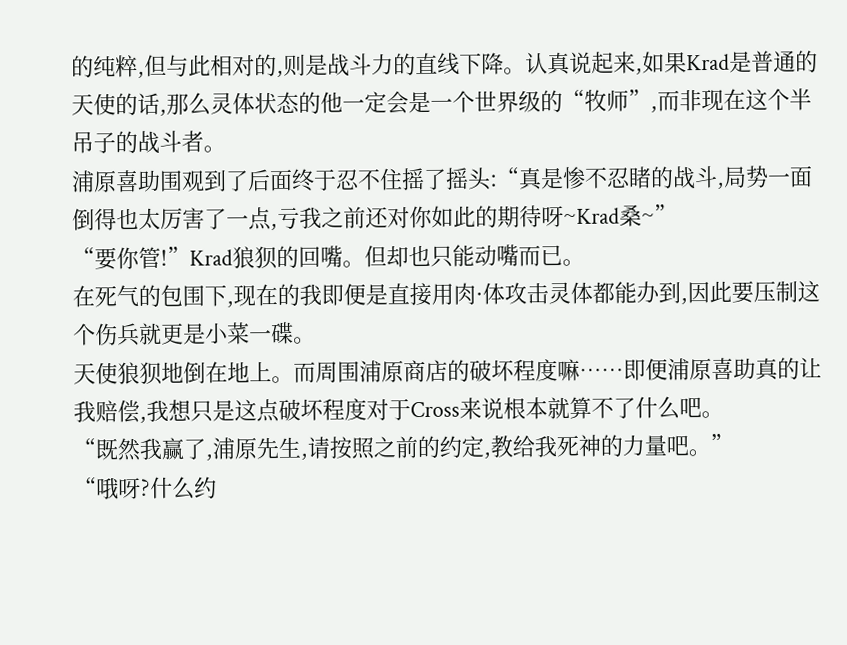的纯粹,但与此相对的,则是战斗力的直线下降。认真说起来,如果Krad是普通的天使的话,那么灵体状态的他一定会是一个世界级的“牧师”,而非现在这个半吊子的战斗者。
浦原喜助围观到了后面终于忍不住摇了摇头:“真是惨不忍睹的战斗,局势一面倒得也太厉害了一点,亏我之前还对你如此的期待呀~Krad桑~”
“要你管!”Krad狼狈的回嘴。但却也只能动嘴而已。
在死气的包围下,现在的我即便是直接用肉·体攻击灵体都能办到,因此要压制这个伤兵就更是小菜一碟。
天使狼狈地倒在地上。而周围浦原商店的破坏程度嘛……即便浦原喜助真的让我赔偿,我想只是这点破坏程度对于Cross来说根本就算不了什么吧。
“既然我赢了,浦原先生,请按照之前的约定,教给我死神的力量吧。”
“哦呀?什么约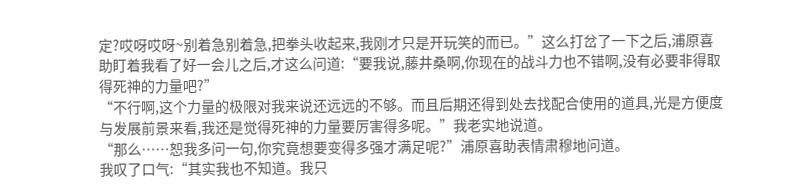定?哎呀哎呀~别着急别着急,把拳头收起来,我刚才只是开玩笑的而已。”这么打岔了一下之后,浦原喜助盯着我看了好一会儿之后,才这么问道:“要我说,藤井桑啊,你现在的战斗力也不错啊,没有必要非得取得死神的力量吧?”
“不行啊,这个力量的极限对我来说还远远的不够。而且后期还得到处去找配合使用的道具,光是方便度与发展前景来看,我还是觉得死神的力量要厉害得多呢。”我老实地说道。
“那么……恕我多问一句,你究竟想要变得多强才满足呢?”浦原喜助表情肃穆地问道。
我叹了口气:“其实我也不知道。我只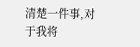清楚一件事,对于我将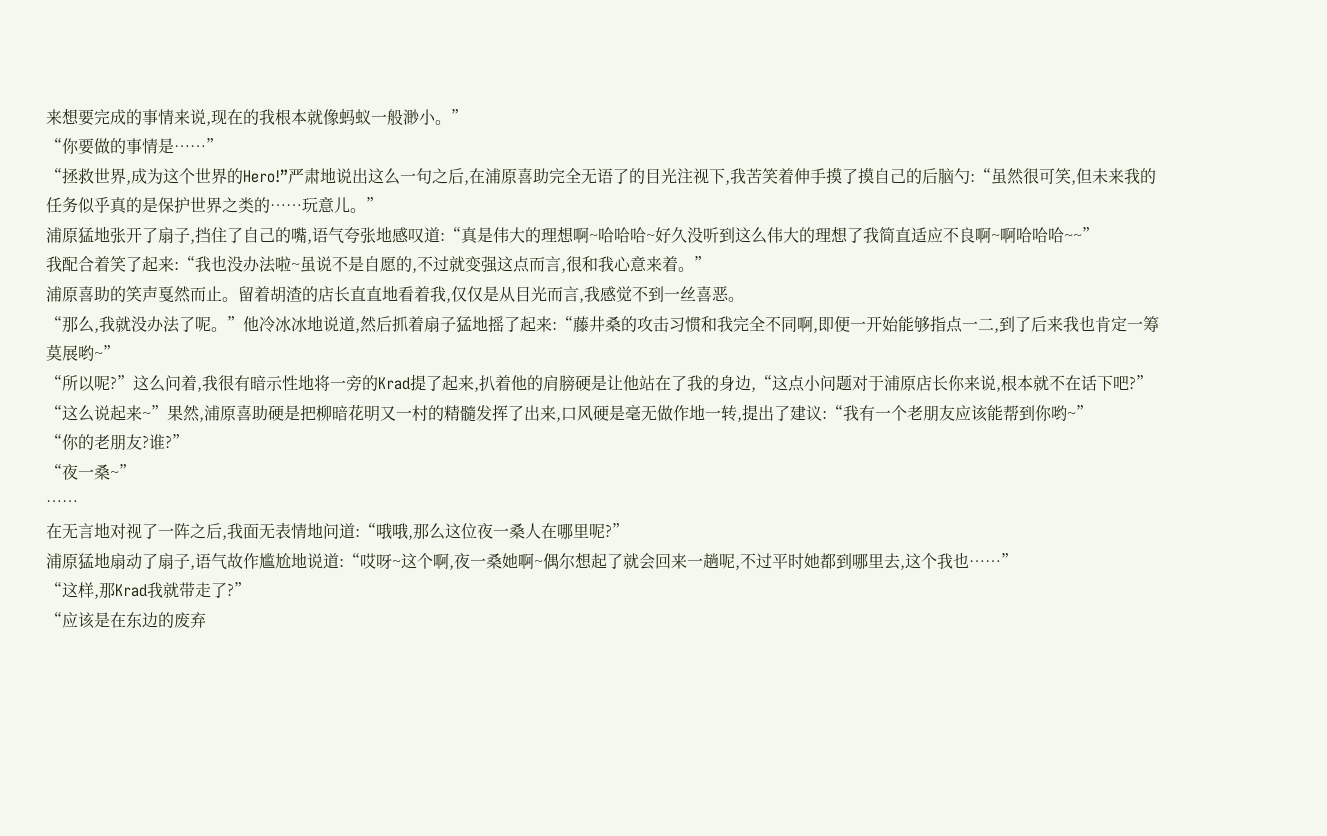来想要完成的事情来说,现在的我根本就像蚂蚁一般渺小。”
“你要做的事情是……”
“拯救世界,成为这个世界的Hero!”严肃地说出这么一句之后,在浦原喜助完全无语了的目光注视下,我苦笑着伸手摸了摸自己的后脑勺:“虽然很可笑,但未来我的任务似乎真的是保护世界之类的……玩意儿。”
浦原猛地张开了扇子,挡住了自己的嘴,语气夸张地感叹道:“真是伟大的理想啊~哈哈哈~好久没听到这么伟大的理想了我简直适应不良啊~啊哈哈哈~~”
我配合着笑了起来:“我也没办法啦~虽说不是自愿的,不过就变强这点而言,很和我心意来着。”
浦原喜助的笑声戛然而止。留着胡渣的店长直直地看着我,仅仅是从目光而言,我感觉不到一丝喜恶。
“那么,我就没办法了呢。”他冷冰冰地说道,然后抓着扇子猛地摇了起来:“藤井桑的攻击习惯和我完全不同啊,即便一开始能够指点一二,到了后来我也肯定一筹莫展哟~”
“所以呢?”这么问着,我很有暗示性地将一旁的Krad提了起来,扒着他的肩膀硬是让他站在了我的身边,“这点小问题对于浦原店长你来说,根本就不在话下吧?”
“这么说起来~”果然,浦原喜助硬是把柳暗花明又一村的精髓发挥了出来,口风硬是毫无做作地一转,提出了建议:“我有一个老朋友应该能帮到你哟~”
“你的老朋友?谁?”
“夜一桑~”
……
在无言地对视了一阵之后,我面无表情地问道:“哦哦,那么这位夜一桑人在哪里呢?”
浦原猛地扇动了扇子,语气故作尴尬地说道:“哎呀~这个啊,夜一桑她啊~偶尔想起了就会回来一趟呢,不过平时她都到哪里去,这个我也……”
“这样,那Krad我就带走了?”
“应该是在东边的废弃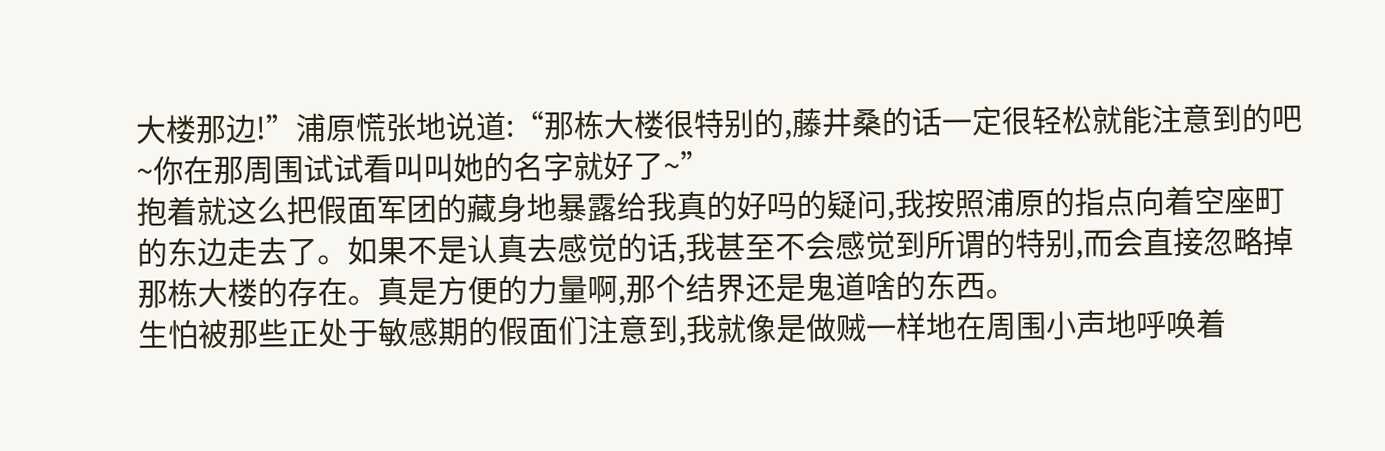大楼那边!”浦原慌张地说道:“那栋大楼很特别的,藤井桑的话一定很轻松就能注意到的吧~你在那周围试试看叫叫她的名字就好了~”
抱着就这么把假面军团的藏身地暴露给我真的好吗的疑问,我按照浦原的指点向着空座町的东边走去了。如果不是认真去感觉的话,我甚至不会感觉到所谓的特别,而会直接忽略掉那栋大楼的存在。真是方便的力量啊,那个结界还是鬼道啥的东西。
生怕被那些正处于敏感期的假面们注意到,我就像是做贼一样地在周围小声地呼唤着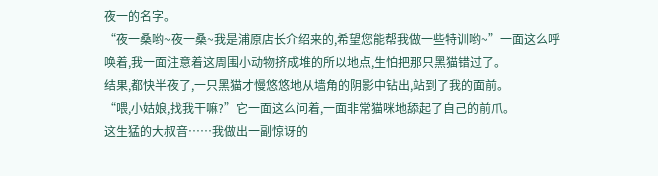夜一的名字。
“夜一桑哟~夜一桑~我是浦原店长介绍来的,希望您能帮我做一些特训哟~”一面这么呼唤着,我一面注意着这周围小动物挤成堆的所以地点,生怕把那只黑猫错过了。
结果,都快半夜了,一只黑猫才慢悠悠地从墙角的阴影中钻出,站到了我的面前。
“喂,小姑娘,找我干嘛?”它一面这么问着,一面非常猫咪地舔起了自己的前爪。
这生猛的大叔音……我做出一副惊讶的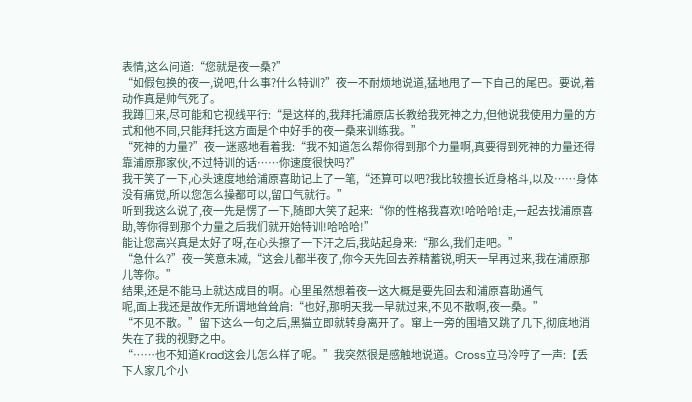表情,这么问道:“您就是夜一桑?”
“如假包换的夜一,说吧,什么事?什么特训?”夜一不耐烦地说道,猛地甩了一下自己的尾巴。要说,着动作真是帅气死了。
我蹲□来,尽可能和它视线平行:“是这样的,我拜托浦原店长教给我死神之力,但他说我使用力量的方式和他不同,只能拜托这方面是个中好手的夜一桑来训练我。”
“死神的力量?”夜一迷惑地看着我:“我不知道怎么帮你得到那个力量啊,真要得到死神的力量还得靠浦原那家伙,不过特训的话……你速度很快吗?”
我干笑了一下,心头速度地给浦原喜助记上了一笔,“还算可以吧?我比较擅长近身格斗,以及……身体没有痛觉,所以您怎么操都可以,留口气就行。”
听到我这么说了,夜一先是愣了一下,随即大笑了起来:“你的性格我喜欢!哈哈哈!走,一起去找浦原喜助,等你得到那个力量之后我们就开始特训!哈哈哈!”
能让您高兴真是太好了呀,在心头擦了一下汗之后,我站起身来:“那么,我们走吧。”
“急什么?”夜一笑意未减,“这会儿都半夜了,你今天先回去养精蓄锐,明天一早再过来,我在浦原那儿等你。”
结果,还是不能马上就达成目的啊。心里虽然想着夜一这大概是要先回去和浦原喜助通气
呢,面上我还是故作无所谓地耸耸肩:“也好,那明天我一早就过来,不见不散啊,夜一桑。”
“不见不散。”留下这么一句之后,黑猫立即就转身离开了。窜上一旁的围墙又跳了几下,彻底地消失在了我的视野之中。
“……也不知道Krad这会儿怎么样了呢。”我突然很是感触地说道。Cross立马冷哼了一声:【丢下人家几个小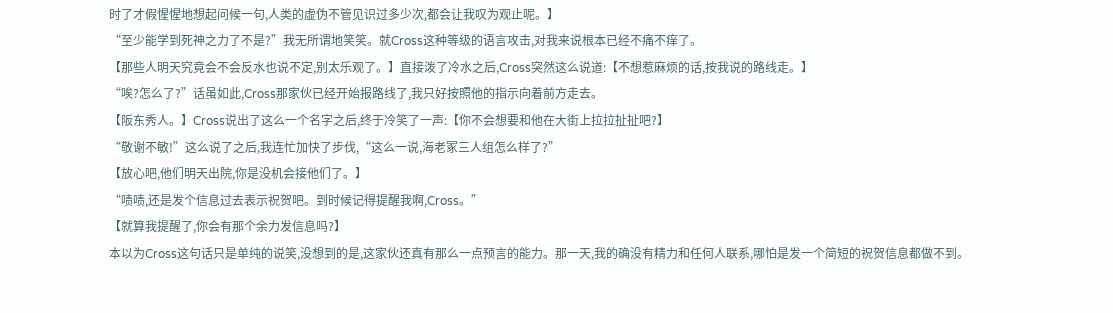时了才假惺惺地想起问候一句,人类的虚伪不管见识过多少次,都会让我叹为观止呢。】
“至少能学到死神之力了不是?”我无所谓地笑笑。就Cross这种等级的语言攻击,对我来说根本已经不痛不痒了。
【那些人明天究竟会不会反水也说不定,别太乐观了。】直接泼了冷水之后,Cross突然这么说道:【不想惹麻烦的话,按我说的路线走。】
“唉?怎么了?”话虽如此,Cross那家伙已经开始报路线了,我只好按照他的指示向着前方走去。
【阪东秀人。】Cross说出了这么一个名字之后,终于冷笑了一声:【你不会想要和他在大街上拉拉扯扯吧?】
“敬谢不敏!”这么说了之后,我连忙加快了步伐,“这么一说,海老冢三人组怎么样了?”
【放心吧,他们明天出院,你是没机会接他们了。】
“啧啧,还是发个信息过去表示祝贺吧。到时候记得提醒我啊,Cross。”
【就算我提醒了,你会有那个余力发信息吗?】
本以为Cross这句话只是单纯的说笑,没想到的是,这家伙还真有那么一点预言的能力。那一天,我的确没有精力和任何人联系,哪怕是发一个简短的祝贺信息都做不到。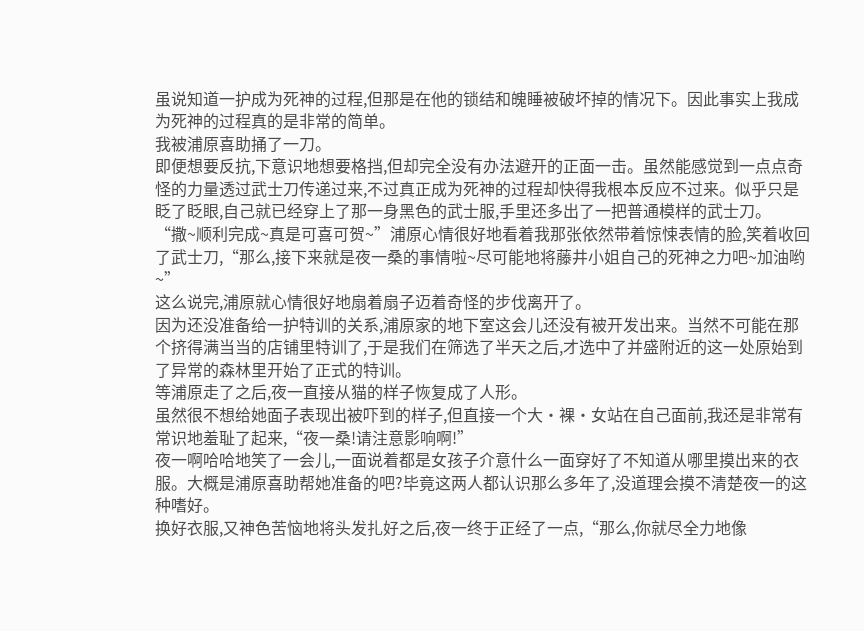虽说知道一护成为死神的过程,但那是在他的锁结和魄睡被破坏掉的情况下。因此事实上我成为死神的过程真的是非常的简单。
我被浦原喜助捅了一刀。
即便想要反抗,下意识地想要格挡,但却完全没有办法避开的正面一击。虽然能感觉到一点点奇怪的力量透过武士刀传递过来,不过真正成为死神的过程却快得我根本反应不过来。似乎只是眨了眨眼,自己就已经穿上了那一身黑色的武士服,手里还多出了一把普通模样的武士刀。
“撒~顺利完成~真是可喜可贺~”浦原心情很好地看着我那张依然带着惊悚表情的脸,笑着收回了武士刀,“那么,接下来就是夜一桑的事情啦~尽可能地将藤井小姐自己的死神之力吧~加油哟~”
这么说完,浦原就心情很好地扇着扇子迈着奇怪的步伐离开了。
因为还没准备给一护特训的关系,浦原家的地下室这会儿还没有被开发出来。当然不可能在那个挤得满当当的店铺里特训了,于是我们在筛选了半天之后,才选中了并盛附近的这一处原始到了异常的森林里开始了正式的特训。
等浦原走了之后,夜一直接从猫的样子恢复成了人形。
虽然很不想给她面子表现出被吓到的样子,但直接一个大·裸·女站在自己面前,我还是非常有常识地羞耻了起来,“夜一桑!请注意影响啊!”
夜一啊哈哈地笑了一会儿,一面说着都是女孩子介意什么一面穿好了不知道从哪里摸出来的衣服。大概是浦原喜助帮她准备的吧?毕竟这两人都认识那么多年了,没道理会摸不清楚夜一的这种嗜好。
换好衣服,又神色苦恼地将头发扎好之后,夜一终于正经了一点,“那么,你就尽全力地像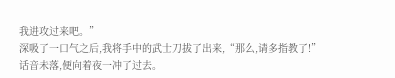我进攻过来吧。”
深吸了一口气之后,我将手中的武士刀拔了出来,“那么,请多指教了!”
话音未落,便向着夜一冲了过去。